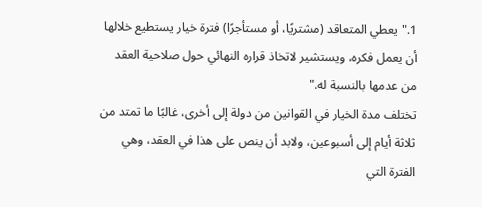1."يعطي المتعاقد (مشتريًا، أو مستأجرًا) فترة خيار يستطيع خلالها أن يعمل فكره، ويستشير لاتخاذ قراره النهائي حول صلاحية العقد من عدمها بالنسبة له."
تختلف مدة الخيار في القوانين من دولة إلى أخرى، غالبًا ما تمتد من ثلاثة أيام إلى أسبوعين، ولابد أن ينص على هذا في العقد، وهي الفترة التي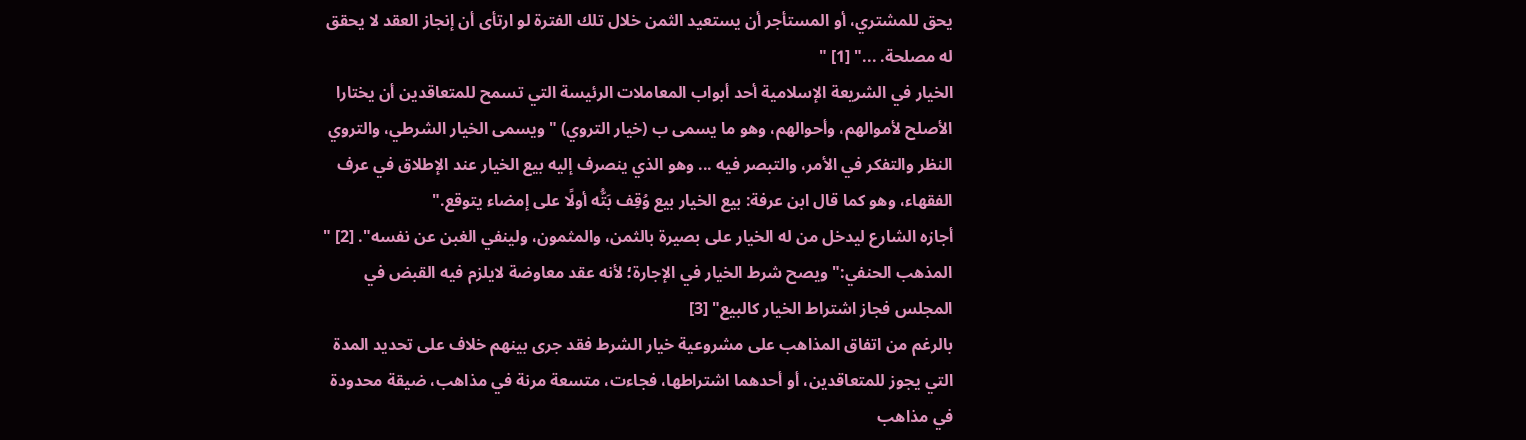يحق للمشتري، أو المستأجر أن يستعيد الثمن خلال تلك الفترة لو ارتأى أن إنجاز العقد لا يحقق له مصلحة. ..." [1] "
الخيار في الشريعة الإسلامية أحد أبواب المعاملات الرئيسة التي تسمح للمتعاقدين أن يختارا الأصلح لأموالهم، وأحوالهم، وهو ما يسمى ب (خيار التروي) "ويسمى الخيار الشرطي، والتروي النظر والتفكر في الأمر، والتبصر فيه ... وهو الذي ينصرف إليه بيع الخيار عند الإطلاق في عرف الفقهاء، وهو كما قال ابن عرفة: بيع الخيار بيع وُقِف بَتُّه أولًا على إمضاء يتوقع."
أجازه الشارع ليدخل من له الخيار على بصيرة بالثمن، والمثمون، ولينفي الغبن عن نفسه". [2] "
المذهب الحنفي:"ويصح شرط الخيار في الإجارة؛ لأنه عقد معاوضة لايلزم فيه القبض في المجلس فجاز اشتراط الخيار كالبيع" [3]
بالرغم من اتفاق المذاهب على مشروعية خيار الشرط فقد جرى بينهم خلاف على تحديد المدة التي يجوز للمتعاقدين، أو أحدهما اشتراطها، فجاءت، متسعة مرنة في مذاهب، ضيقة محدودة في مذاهب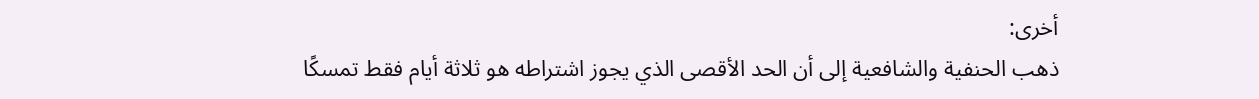أخرى:
ذهب الحنفية والشافعية إلى أن الحد الأقصى الذي يجوز اشتراطه هو ثلاثة أيام فقط تمسكًا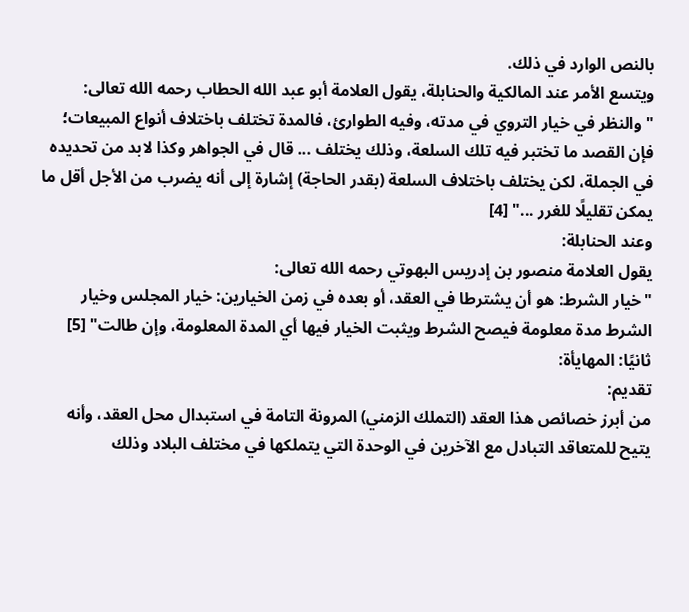بالنص الوارد في ذلك.
ويتسع الأمر عند المالكية والحنابلة، يقول العلامة أبو عبد الله الحطاب رحمه الله تعالى:
"والنظر في خيار التروي في مدته، وفيه الطوارئ، فالمدة تختلف باختلاف أنواع المبيعات؛ فإن القصد ما تختبر فيه تلك السلعة، وذلك يختلف ... قال في الجواهر وكذا لابد من تحديده في الجملة، لكن يختلف باختلاف السلعة (بقدر الحاجة) إشارة إلى أنه يضرب من الأجل أقل ما يمكن تقليلًا للغرر ..." [4]
وعند الحنابلة:
يقول العلامة منصور بن إدريس البهوتي رحمه الله تعالى:
"خيار الشرط: هو أن يشترطا في العقد، أو بعده في زمن الخيارين: خيار المجلس وخيار الشرط مدة معلومة فيصح الشرط ويثبت الخيار فيها أي المدة المعلومة، وإن طالت" [5]
ثانيًا: المهايأة:
تقديم:
من أبرز خصائص هذا العقد (التملك الزمني) المرونة التامة في استبدال محل العقد، وأنه يتيح للمتعاقد التبادل مع الآخرين في الوحدة التي يتملكها في مختلف البلاد وذلك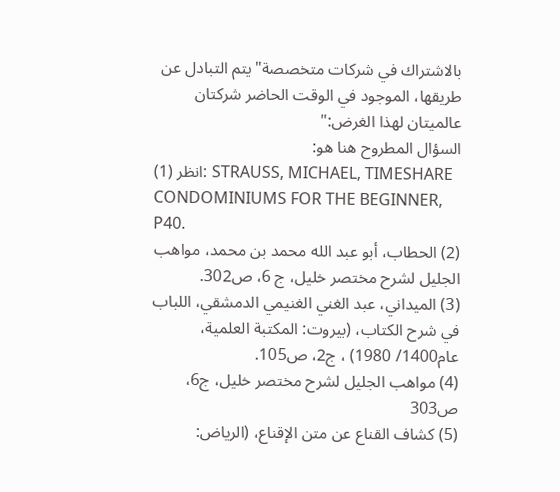بالاشتراك في شركات متخصصة"يتم التبادل عن طريقها، الموجود في الوقت الحاضر شركتان عالميتان لهذا الغرض:"
السؤال المطروح هنا هو:
(1) انظر: STRAUSS, MICHAEL, TIMESHARE CONDOMINIUMS FOR THE BEGINNER, P40.
(2) الحطاب، أبو عبد الله محمد بن محمد، مواهب الجليل لشرح مختصر خليل، ج 6، ص302.
(3) الميداني، عبد الغني الغنيمي الدمشقي، اللباب في شرح الكتاب، (بيروت: المكتبة العلمية، عام1400/ 1980) ، ج2، ص105.
(4) مواهب الجليل لشرح مختصر خليل، ج6، ص303
(5) كشاف القناع عن متن الإقناع، (الرياض: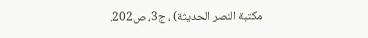مكتبة النصر الحديثة) ، ج3، ص202.